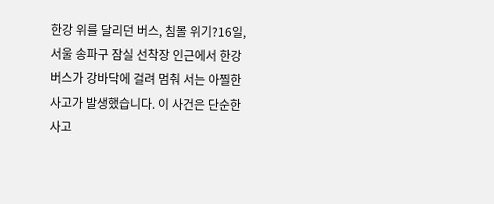한강 위를 달리던 버스, 침몰 위기?16일, 서울 송파구 잠실 선착장 인근에서 한강버스가 강바닥에 걸려 멈춰 서는 아찔한 사고가 발생했습니다. 이 사건은 단순한 사고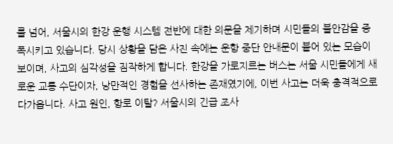를 넘어, 서울시의 한강 운행 시스템 전반에 대한 의문을 제기하며 시민들의 불안감을 증폭시키고 있습니다. 당시 상황을 담은 사진 속에는 운항 중단 안내문이 붙어 있는 모습이 보이며, 사고의 심각성을 짐작하게 합니다. 한강을 가로지르는 버스는 서울 시민들에게 새로운 교통 수단이자, 낭만적인 경험을 선사하는 존재였기에, 이번 사고는 더욱 충격적으로 다가옵니다. 사고 원인, 항로 이탈? 서울시의 긴급 조사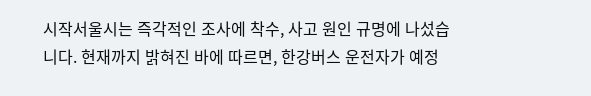시작서울시는 즉각적인 조사에 착수, 사고 원인 규명에 나섰습니다. 현재까지 밝혀진 바에 따르면, 한강버스 운전자가 예정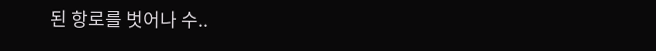된 항로를 벗어나 수..